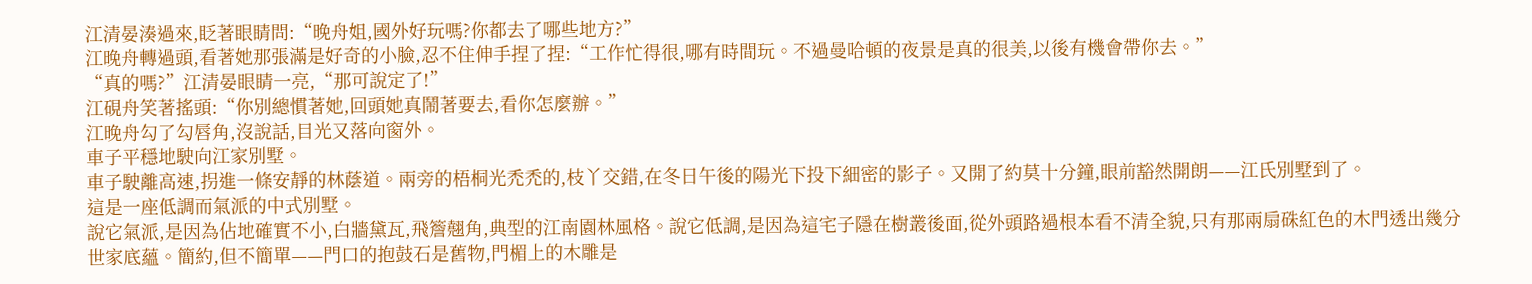江清晏湊過來,眨著眼睛問:“晚舟姐,國外好玩嗎?你都去了哪些地方?”
江晚舟轉過頭,看著她那張滿是好奇的小臉,忍不住伸手捏了捏:“工作忙得很,哪有時間玩。不過曼哈頓的夜景是真的很美,以後有機會帶你去。”
“真的嗎?”江清晏眼睛一亮,“那可說定了!”
江硯舟笑著搖頭:“你別總慣著她,回頭她真鬧著要去,看你怎麼辦。”
江晚舟勾了勾唇角,沒說話,目光又落向窗外。
車子平穩地駛向江家別墅。
車子駛離高速,拐進一條安靜的林蔭道。兩旁的梧桐光禿禿的,枝丫交錯,在冬日午後的陽光下投下細密的影子。又開了約莫十分鐘,眼前豁然開朗——江氏別墅到了。
這是一座低調而氣派的中式別墅。
說它氣派,是因為佔地確實不小,白牆黛瓦,飛簷翹角,典型的江南園林風格。說它低調,是因為這宅子隱在樹叢後面,從外頭路過根本看不清全貌,只有那兩扇硃紅色的木門透出幾分世家底蘊。簡約,但不簡單——門口的抱鼓石是舊物,門楣上的木雕是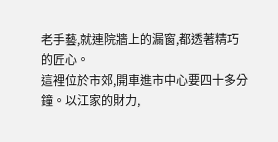老手藝,就連院牆上的漏窗,都透著精巧的匠心。
這裡位於市郊,開車進市中心要四十多分鐘。以江家的財力,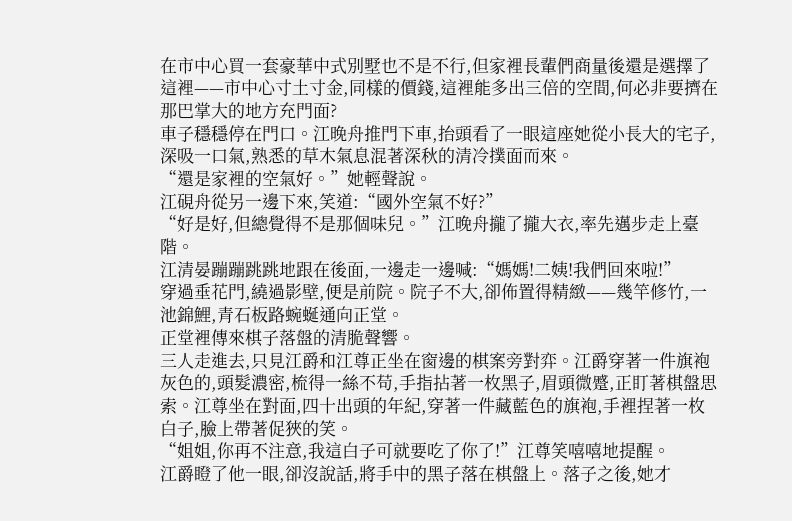在市中心買一套豪華中式別墅也不是不行,但家裡長輩們商量後還是選擇了這裡——市中心寸土寸金,同樣的價錢,這裡能多出三倍的空間,何必非要擠在那巴掌大的地方充門面?
車子穩穩停在門口。江晚舟推門下車,抬頭看了一眼這座她從小長大的宅子,深吸一口氣,熟悉的草木氣息混著深秋的清冷撲面而來。
“還是家裡的空氣好。”她輕聲說。
江硯舟從另一邊下來,笑道:“國外空氣不好?”
“好是好,但總覺得不是那個味兒。”江晚舟攏了攏大衣,率先邁步走上臺階。
江清晏蹦蹦跳跳地跟在後面,一邊走一邊喊:“媽媽!二姨!我們回來啦!”
穿過垂花門,繞過影壁,便是前院。院子不大,卻佈置得精緻——幾竿修竹,一池錦鯉,青石板路蜿蜒通向正堂。
正堂裡傳來棋子落盤的清脆聲響。
三人走進去,只見江爵和江尊正坐在窗邊的棋案旁對弈。江爵穿著一件旗袍灰色的,頭髮濃密,梳得一絲不苟,手指拈著一枚黑子,眉頭微蹙,正盯著棋盤思索。江尊坐在對面,四十出頭的年紀,穿著一件藏藍色的旗袍,手裡捏著一枚白子,臉上帶著促狹的笑。
“姐姐,你再不注意,我這白子可就要吃了你了!”江尊笑嘻嘻地提醒。
江爵瞪了他一眼,卻沒說話,將手中的黑子落在棋盤上。落子之後,她才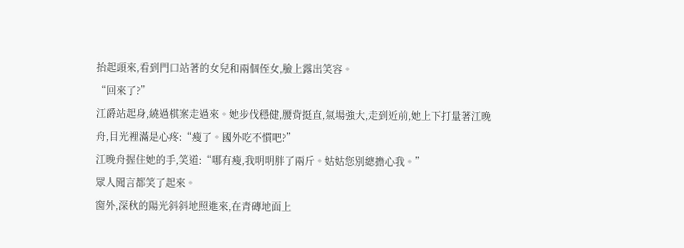抬起頭來,看到門口站著的女兒和兩個侄女,臉上露出笑容。
“回來了?”
江爵站起身,繞過棋案走過來。她步伐穩健,腰背挺直,氣場強大,走到近前,她上下打量著江晚舟,目光裡滿是心疼:“瘦了。國外吃不慣吧?”
江晚舟握住她的手,笑道:“哪有瘦,我明明胖了兩斤。姑姑您別總擔心我。”
眾人聞言都笑了起來。
窗外,深秋的陽光斜斜地照進來,在青磚地面上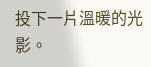投下一片溫暖的光影。